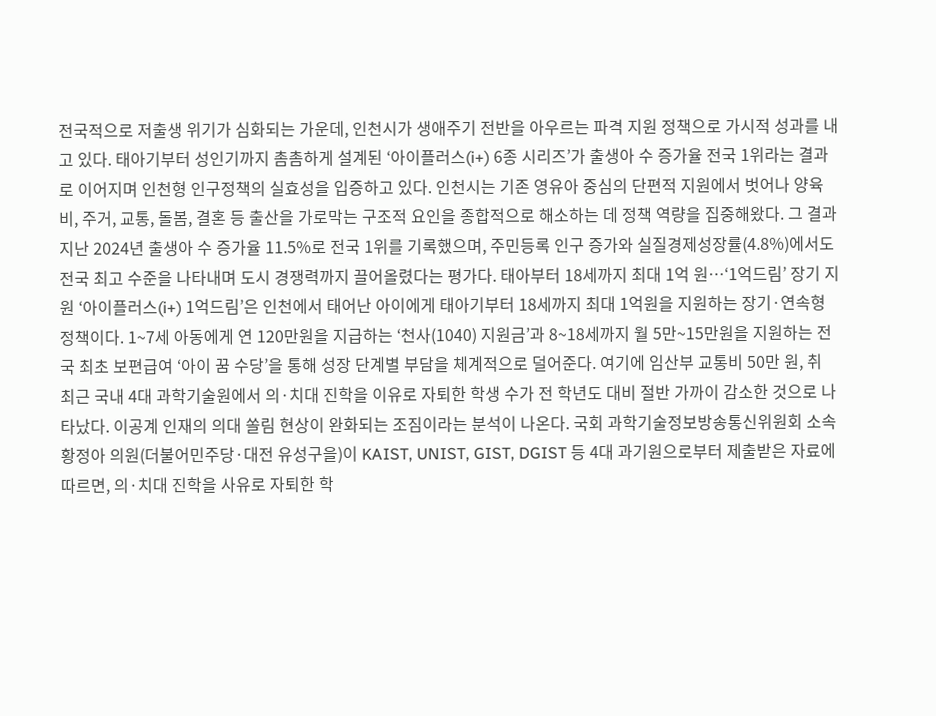전국적으로 저출생 위기가 심화되는 가운데, 인천시가 생애주기 전반을 아우르는 파격 지원 정책으로 가시적 성과를 내고 있다. 태아기부터 성인기까지 촘촘하게 설계된 ‘아이플러스(i+) 6종 시리즈’가 출생아 수 증가율 전국 1위라는 결과로 이어지며 인천형 인구정책의 실효성을 입증하고 있다. 인천시는 기존 영유아 중심의 단편적 지원에서 벗어나 양육비, 주거, 교통, 돌봄, 결혼 등 출산을 가로막는 구조적 요인을 종합적으로 해소하는 데 정책 역량을 집중해왔다. 그 결과 지난 2024년 출생아 수 증가율 11.5%로 전국 1위를 기록했으며, 주민등록 인구 증가와 실질경제성장률(4.8%)에서도 전국 최고 수준을 나타내며 도시 경쟁력까지 끌어올렸다는 평가다. 태아부터 18세까지 최대 1억 원…‘1억드림’ 장기 지원 ‘아이플러스(i+) 1억드림’은 인천에서 태어난 아이에게 태아기부터 18세까지 최대 1억원을 지원하는 장기·연속형 정책이다. 1~7세 아동에게 연 120만원을 지급하는 ‘천사(1040) 지원금’과 8~18세까지 월 5만~15만원을 지원하는 전국 최초 보편급여 ‘아이 꿈 수당’을 통해 성장 단계별 부담을 체계적으로 덜어준다. 여기에 임산부 교통비 50만 원, 취
최근 국내 4대 과학기술원에서 의·치대 진학을 이유로 자퇴한 학생 수가 전 학년도 대비 절반 가까이 감소한 것으로 나타났다. 이공계 인재의 의대 쏠림 현상이 완화되는 조짐이라는 분석이 나온다. 국회 과학기술정보방송통신위원회 소속 황정아 의원(더불어민주당·대전 유성구을)이 KAIST, UNIST, GIST, DGIST 등 4대 과기원으로부터 제출받은 자료에 따르면, 의·치대 진학을 사유로 자퇴한 학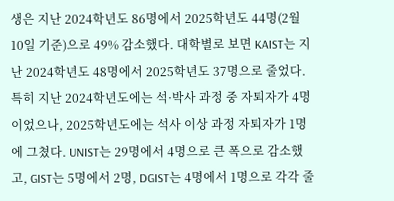생은 지난 2024학년도 86명에서 2025학년도 44명(2월 10일 기준)으로 49% 감소했다. 대학별로 보면 KAIST는 지난 2024학년도 48명에서 2025학년도 37명으로 줄었다. 특히 지난 2024학년도에는 석·박사 과정 중 자퇴자가 4명이었으나, 2025학년도에는 석사 이상 과정 자퇴자가 1명에 그쳤다. UNIST는 29명에서 4명으로 큰 폭으로 감소했고, GIST는 5명에서 2명, DGIST는 4명에서 1명으로 각각 줄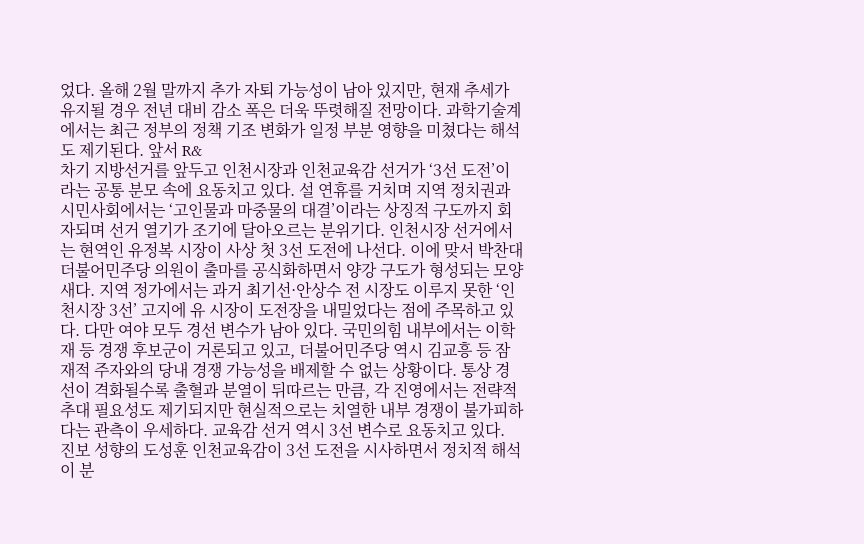었다. 올해 2월 말까지 추가 자퇴 가능성이 남아 있지만, 현재 추세가 유지될 경우 전년 대비 감소 폭은 더욱 뚜렷해질 전망이다. 과학기술계에서는 최근 정부의 정책 기조 변화가 일정 부분 영향을 미쳤다는 해석도 제기된다. 앞서 R&
차기 지방선거를 앞두고 인천시장과 인천교육감 선거가 ‘3선 도전’이라는 공통 분모 속에 요동치고 있다. 설 연휴를 거치며 지역 정치권과 시민사회에서는 ‘고인물과 마중물의 대결’이라는 상징적 구도까지 회자되며 선거 열기가 조기에 달아오르는 분위기다. 인천시장 선거에서는 현역인 유정복 시장이 사상 첫 3선 도전에 나선다. 이에 맞서 박찬대 더불어민주당 의원이 출마를 공식화하면서 양강 구도가 형성되는 모양새다. 지역 정가에서는 과거 최기선·안상수 전 시장도 이루지 못한 ‘인천시장 3선’ 고지에 유 시장이 도전장을 내밀었다는 점에 주목하고 있다. 다만 여야 모두 경선 변수가 남아 있다. 국민의힘 내부에서는 이학재 등 경쟁 후보군이 거론되고 있고, 더불어민주당 역시 김교흥 등 잠재적 주자와의 당내 경쟁 가능성을 배제할 수 없는 상황이다. 통상 경선이 격화될수록 출혈과 분열이 뒤따르는 만큼, 각 진영에서는 전략적 추대 필요성도 제기되지만 현실적으로는 치열한 내부 경쟁이 불가피하다는 관측이 우세하다. 교육감 선거 역시 3선 변수로 요동치고 있다. 진보 성향의 도성훈 인천교육감이 3선 도전을 시사하면서 정치적 해석이 분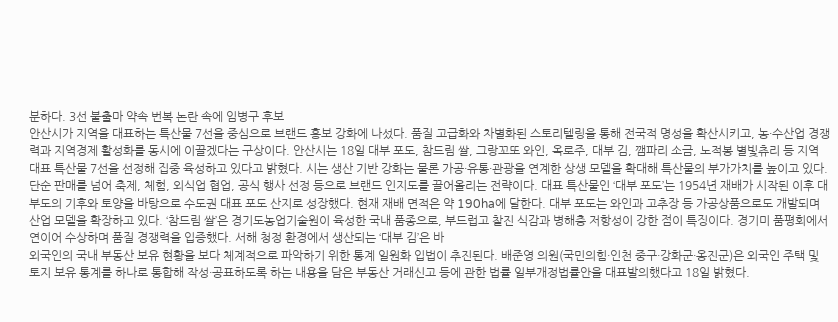분하다. 3선 불출마 약속 번복 논란 속에 임병구 후보
안산시가 지역을 대표하는 특산물 7선을 중심으로 브랜드 홍보 강화에 나섰다. 품질 고급화와 차별화된 스토리텔링을 통해 전국적 명성을 확산시키고, 농·수산업 경쟁력과 지역경제 활성화를 동시에 이끌겠다는 구상이다. 안산시는 18일 대부 포도, 참드림 쌀, 그랑꼬또 와인, 옥로주, 대부 김, 깸파리 소금, 노적봉 별빛츄리 등 지역 대표 특산물 7선을 선정해 집중 육성하고 있다고 밝혔다. 시는 생산 기반 강화는 물론 가공·유통·관광을 연계한 상생 모델을 확대해 특산물의 부가가치를 높이고 있다. 단순 판매를 넘어 축제, 체험, 외식업 협업, 공식 행사 선정 등으로 브랜드 인지도를 끌어올리는 전략이다. 대표 특산물인 ‘대부 포도’는 1954년 재배가 시작된 이후 대부도의 기후와 토양을 바탕으로 수도권 대표 포도 산지로 성장했다. 현재 재배 면적은 약 190ha에 달한다. 대부 포도는 와인과 고추장 등 가공상품으로도 개발되며 산업 모델을 확장하고 있다. ‘참드림 쌀’은 경기도농업기술원이 육성한 국내 품종으로, 부드럽고 찰진 식감과 병해충 저항성이 강한 점이 특징이다. 경기미 품평회에서 연이어 수상하며 품질 경쟁력을 입증했다. 서해 청정 환경에서 생산되는 ‘대부 김’은 바
외국인의 국내 부동산 보유 현황을 보다 체계적으로 파악하기 위한 통계 일원화 입법이 추진된다. 배준영 의원(국민의힘·인천 중구·강화군·옹진군)은 외국인 주택 및 토지 보유 통계를 하나로 통합해 작성·공표하도록 하는 내용을 담은 부동산 거래신고 등에 관한 법률 일부개정법률안을 대표발의했다고 18일 밝혔다.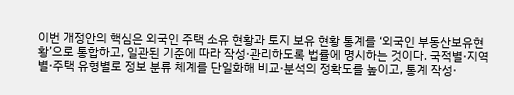이번 개정안의 핵심은 외국인 주택 소유 현황과 토지 보유 현황 통계를 ‘외국인 부동산보유현황’으로 통합하고, 일관된 기준에 따라 작성·관리하도록 법률에 명시하는 것이다. 국적별·지역별·주택 유형별로 정보 분류 체계를 단일화해 비교·분석의 정확도를 높이고, 통계 작성·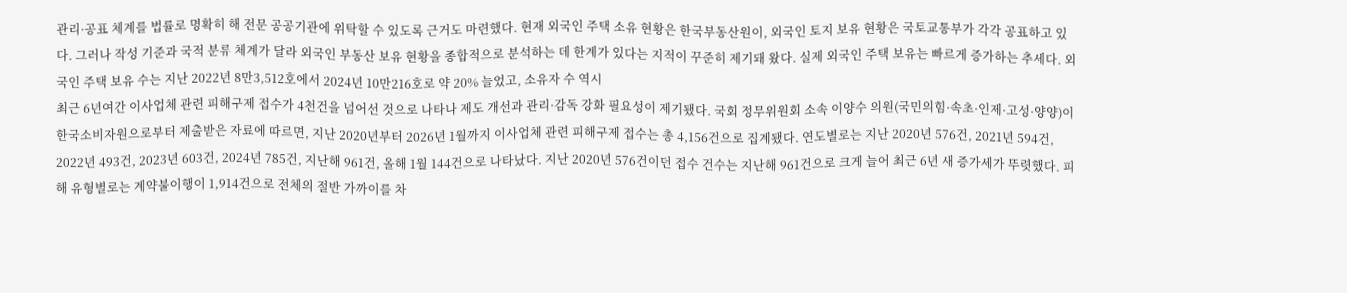관리·공표 체계를 법률로 명확히 해 전문 공공기관에 위탁할 수 있도록 근거도 마련했다. 현재 외국인 주택 소유 현황은 한국부동산원이, 외국인 토지 보유 현황은 국토교통부가 각각 공표하고 있다. 그러나 작성 기준과 국적 분류 체계가 달라 외국인 부동산 보유 현황을 종합적으로 분석하는 데 한계가 있다는 지적이 꾸준히 제기돼 왔다. 실제 외국인 주택 보유는 빠르게 증가하는 추세다. 외국인 주택 보유 수는 지난 2022년 8만3,512호에서 2024년 10만216호로 약 20% 늘었고, 소유자 수 역시
최근 6년여간 이사업체 관련 피해구제 접수가 4천건을 넘어선 것으로 나타나 제도 개선과 관리·감독 강화 필요성이 제기됐다. 국회 정무위원회 소속 이양수 의원(국민의힘·속초·인제·고성·양양)이 한국소비자원으로부터 제출받은 자료에 따르면, 지난 2020년부터 2026년 1월까지 이사업체 관련 피해구제 접수는 총 4,156건으로 집계됐다. 연도별로는 지난 2020년 576건, 2021년 594건, 2022년 493건, 2023년 603건, 2024년 785건, 지난해 961건, 올해 1월 144건으로 나타났다. 지난 2020년 576건이던 접수 건수는 지난해 961건으로 크게 늘어 최근 6년 새 증가세가 뚜렷했다. 피해 유형별로는 계약불이행이 1,914건으로 전체의 절반 가까이를 차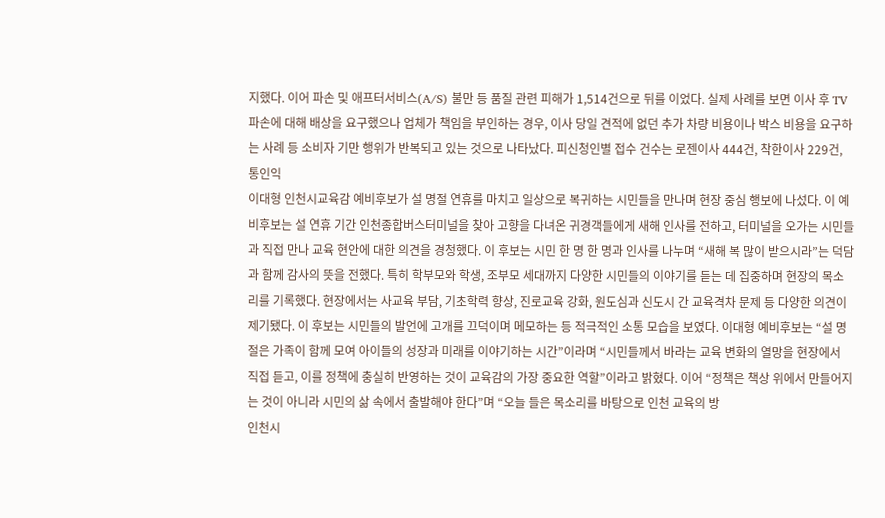지했다. 이어 파손 및 애프터서비스(A/S) 불만 등 품질 관련 피해가 1,514건으로 뒤를 이었다. 실제 사례를 보면 이사 후 TV 파손에 대해 배상을 요구했으나 업체가 책임을 부인하는 경우, 이사 당일 견적에 없던 추가 차량 비용이나 박스 비용을 요구하는 사례 등 소비자 기만 행위가 반복되고 있는 것으로 나타났다. 피신청인별 접수 건수는 로젠이사 444건, 착한이사 229건, 통인익
이대형 인천시교육감 예비후보가 설 명절 연휴를 마치고 일상으로 복귀하는 시민들을 만나며 현장 중심 행보에 나섰다. 이 예비후보는 설 연휴 기간 인천종합버스터미널을 찾아 고향을 다녀온 귀경객들에게 새해 인사를 전하고, 터미널을 오가는 시민들과 직접 만나 교육 현안에 대한 의견을 경청했다. 이 후보는 시민 한 명 한 명과 인사를 나누며 “새해 복 많이 받으시라”는 덕담과 함께 감사의 뜻을 전했다. 특히 학부모와 학생, 조부모 세대까지 다양한 시민들의 이야기를 듣는 데 집중하며 현장의 목소리를 기록했다. 현장에서는 사교육 부담, 기초학력 향상, 진로교육 강화, 원도심과 신도시 간 교육격차 문제 등 다양한 의견이 제기됐다. 이 후보는 시민들의 발언에 고개를 끄덕이며 메모하는 등 적극적인 소통 모습을 보였다. 이대형 예비후보는 “설 명절은 가족이 함께 모여 아이들의 성장과 미래를 이야기하는 시간”이라며 “시민들께서 바라는 교육 변화의 열망을 현장에서 직접 듣고, 이를 정책에 충실히 반영하는 것이 교육감의 가장 중요한 역할”이라고 밝혔다. 이어 “정책은 책상 위에서 만들어지는 것이 아니라 시민의 삶 속에서 출발해야 한다”며 “오늘 들은 목소리를 바탕으로 인천 교육의 방
인천시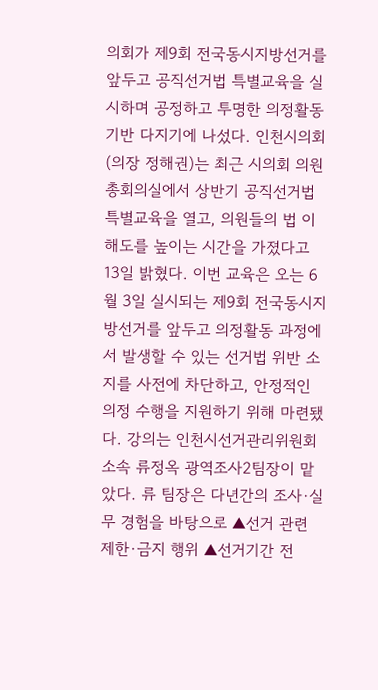의회가 제9회 전국동시지방선거를 앞두고 공직선거법 특별교육을 실시하며 공정하고 투명한 의정활동 기반 다지기에 나섰다. 인천시의회(의장 정해권)는 최근 시의회 의원총회의실에서 상반기 공직선거법 특별교육을 열고, 의원들의 법 이해도를 높이는 시간을 가졌다고 13일 밝혔다. 이번 교육은 오는 6월 3일 실시되는 제9회 전국동시지방선거를 앞두고 의정활동 과정에서 발생할 수 있는 선거법 위반 소지를 사전에 차단하고, 안정적인 의정 수행을 지원하기 위해 마련됐다. 강의는 인천시선거관리위원회 소속 류정옥 광역조사2팀장이 맡았다. 류 팀장은 다년간의 조사·실무 경험을 바탕으로 ▲선거 관련 제한·금지 행위 ▲선거기간 전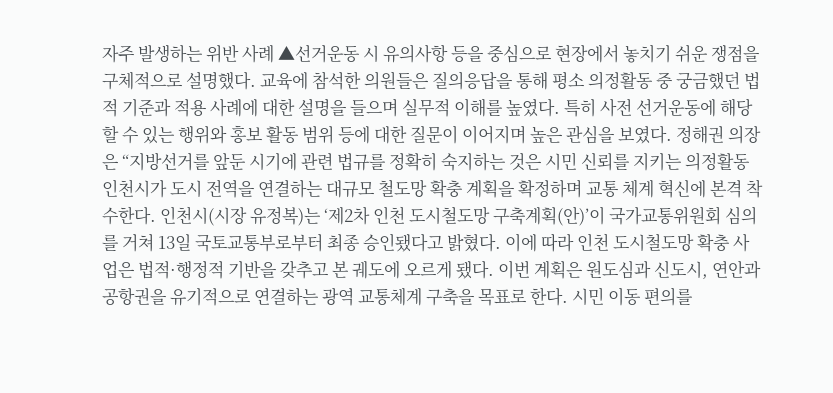자주 발생하는 위반 사례 ▲선거운동 시 유의사항 등을 중심으로 현장에서 놓치기 쉬운 쟁점을 구체적으로 설명했다. 교육에 참석한 의원들은 질의응답을 통해 평소 의정활동 중 궁금했던 법적 기준과 적용 사례에 대한 설명을 들으며 실무적 이해를 높였다. 특히 사전 선거운동에 해당할 수 있는 행위와 홍보 활동 범위 등에 대한 질문이 이어지며 높은 관심을 보였다. 정해권 의장은 “지방선거를 앞둔 시기에 관련 법규를 정확히 숙지하는 것은 시민 신뢰를 지키는 의정활동
인천시가 도시 전역을 연결하는 대규모 철도망 확충 계획을 확정하며 교통 체계 혁신에 본격 착수한다. 인천시(시장 유정복)는 ‘제2차 인천 도시철도망 구축계획(안)’이 국가교통위원회 심의를 거쳐 13일 국토교통부로부터 최종 승인됐다고 밝혔다. 이에 따라 인천 도시철도망 확충 사업은 법적·행정적 기반을 갖추고 본 궤도에 오르게 됐다. 이번 계획은 원도심과 신도시, 연안과 공항권을 유기적으로 연결하는 광역 교통체계 구축을 목표로 한다. 시민 이동 편의를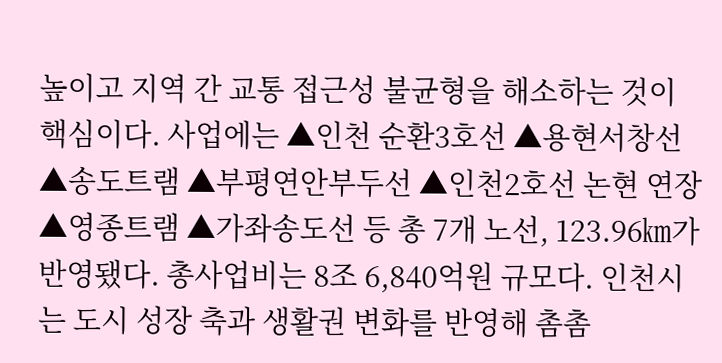높이고 지역 간 교통 접근성 불균형을 해소하는 것이 핵심이다. 사업에는 ▲인천 순환3호선 ▲용현서창선 ▲송도트램 ▲부평연안부두선 ▲인천2호선 논현 연장 ▲영종트램 ▲가좌송도선 등 총 7개 노선, 123.96㎞가 반영됐다. 총사업비는 8조 6,840억원 규모다. 인천시는 도시 성장 축과 생활권 변화를 반영해 촘촘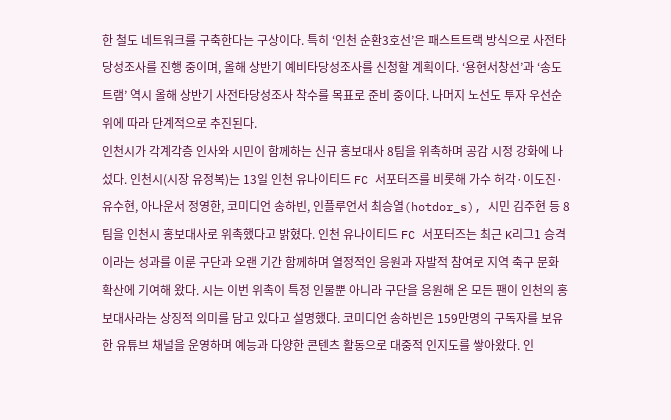한 철도 네트워크를 구축한다는 구상이다. 특히 ‘인천 순환3호선’은 패스트트랙 방식으로 사전타당성조사를 진행 중이며, 올해 상반기 예비타당성조사를 신청할 계획이다. ‘용현서창선’과 ‘송도트램’ 역시 올해 상반기 사전타당성조사 착수를 목표로 준비 중이다. 나머지 노선도 투자 우선순위에 따라 단계적으로 추진된다.
인천시가 각계각층 인사와 시민이 함께하는 신규 홍보대사 8팀을 위촉하며 공감 시정 강화에 나섰다. 인천시(시장 유정복)는 13일 인천 유나이티드 FC 서포터즈를 비롯해 가수 허각·이도진·유수현, 아나운서 정영한, 코미디언 송하빈, 인플루언서 최승열(hotdor_s), 시민 김주현 등 8팀을 인천시 홍보대사로 위촉했다고 밝혔다. 인천 유나이티드 FC 서포터즈는 최근 K리그1 승격이라는 성과를 이룬 구단과 오랜 기간 함께하며 열정적인 응원과 자발적 참여로 지역 축구 문화 확산에 기여해 왔다. 시는 이번 위촉이 특정 인물뿐 아니라 구단을 응원해 온 모든 팬이 인천의 홍보대사라는 상징적 의미를 담고 있다고 설명했다. 코미디언 송하빈은 159만명의 구독자를 보유한 유튜브 채널을 운영하며 예능과 다양한 콘텐츠 활동으로 대중적 인지도를 쌓아왔다. 인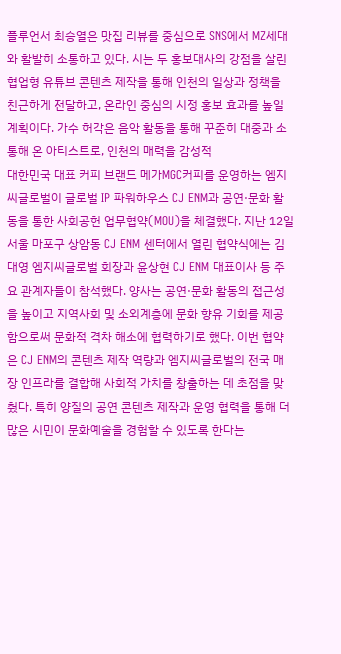플루언서 최승열은 맛집 리뷰를 중심으로 SNS에서 MZ세대와 활발히 소통하고 있다. 시는 두 홍보대사의 강점을 살린 협업형 유튜브 콘텐츠 제작을 통해 인천의 일상과 정책을 친근하게 전달하고, 온라인 중심의 시정 홍보 효과를 높일 계획이다. 가수 허각은 음악 활동을 통해 꾸준히 대중과 소통해 온 아티스트로, 인천의 매력을 감성적
대한민국 대표 커피 브랜드 메가MGC커피를 운영하는 엠지씨글로벌이 글로벌 IP 파워하우스 CJ ENM과 공연·문화 활동을 통한 사회공헌 업무협약(MOU)을 체결했다. 지난 12일 서울 마포구 상암동 CJ ENM 센터에서 열린 협약식에는 김대영 엠지씨글로벌 회장과 윤상현 CJ ENM 대표이사 등 주요 관계자들이 참석했다. 양사는 공연·문화 활동의 접근성을 높이고 지역사회 및 소외계층에 문화 향유 기회를 제공함으로써 문화적 격차 해소에 협력하기로 했다. 이번 협약은 CJ ENM의 콘텐츠 제작 역량과 엠지씨글로벌의 전국 매장 인프라를 결합해 사회적 가치를 창출하는 데 초점을 맞췄다. 특히 양질의 공연 콘텐츠 제작과 운영 협력을 통해 더 많은 시민이 문화예술을 경험할 수 있도록 한다는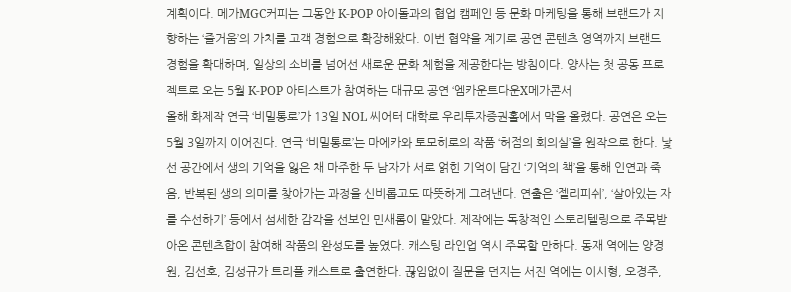계획이다. 메가MGC커피는 그동안 K-POP 아이돌과의 협업 캠페인 등 문화 마케팅을 통해 브랜드가 지향하는 ‘즐거움’의 가치를 고객 경험으로 확장해왔다. 이번 협약을 계기로 공연 콘텐츠 영역까지 브랜드 경험을 확대하며, 일상의 소비를 넘어선 새로운 문화 체험을 제공한다는 방침이다. 양사는 첫 공동 프로젝트로 오는 5월 K-POP 아티스트가 참여하는 대규모 공연 ‘엠카운트다운X메가콘서
올해 화제작 연극 ‘비밀통로’가 13일 NOL 씨어터 대학로 우리투자증권홀에서 막을 올렸다. 공연은 오는 5월 3일까지 이어진다. 연극 ‘비밀통로’는 마에카와 토모히로의 작품 ‘허점의 회의실’을 원작으로 한다. 낯선 공간에서 생의 기억을 잃은 채 마주한 두 남자가 서로 얽힌 기억이 담긴 ‘기억의 책’을 통해 인연과 죽음, 반복된 생의 의미를 찾아가는 과정을 신비롭고도 따뜻하게 그려낸다. 연출은 ‘젤리피쉬’, ‘살아있는 자를 수선하기’ 등에서 섬세한 감각을 선보인 민새롬이 맡았다. 제작에는 독창적인 스토리텔링으로 주목받아온 콘텐츠합이 참여해 작품의 완성도를 높였다. 캐스팅 라인업 역시 주목할 만하다. 동재 역에는 양경원, 김선호, 김성규가 트리플 캐스트로 출연한다. 끊임없이 질문을 던지는 서진 역에는 이시형, 오경주,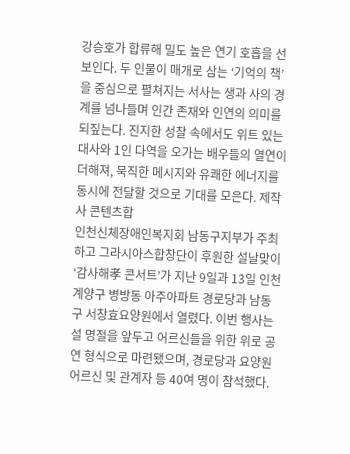강승호가 합류해 밀도 높은 연기 호흡을 선보인다. 두 인물이 매개로 삼는 ‘기억의 책’을 중심으로 펼쳐지는 서사는 생과 사의 경계를 넘나들며 인간 존재와 인연의 의미를 되짚는다. 진지한 성찰 속에서도 위트 있는 대사와 1인 다역을 오가는 배우들의 열연이 더해져, 묵직한 메시지와 유쾌한 에너지를 동시에 전달할 것으로 기대를 모은다. 제작사 콘텐츠합
인천신체장애인복지회 남동구지부가 주최하고 그라시아스합창단이 후원한 설날맞이 ‘감사해孝 콘서트’가 지난 9일과 13일 인천 계양구 병방동 아주아파트 경로당과 남동구 서창효요양원에서 열렸다. 이번 행사는 설 명절을 앞두고 어르신들을 위한 위로 공연 형식으로 마련됐으며, 경로당과 요양원 어르신 및 관계자 등 40여 명이 참석했다.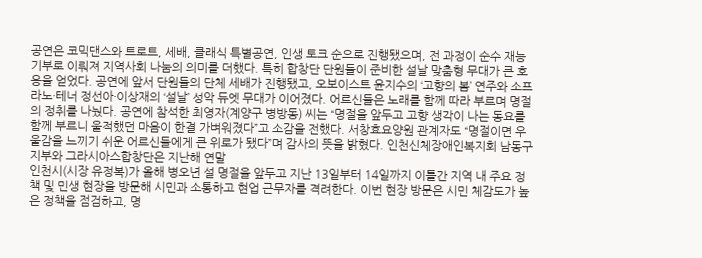공연은 코믹댄스와 트로트, 세배, 클래식 특별공연, 인생 토크 순으로 진행됐으며, 전 과정이 순수 재능기부로 이뤄져 지역사회 나눔의 의미를 더했다. 특히 합창단 단원들이 준비한 설날 맞춤형 무대가 큰 호응을 얻었다. 공연에 앞서 단원들의 단체 세배가 진행됐고, 오보이스트 윤지수의 ‘고향의 봄’ 연주와 소프라노·테너 정선아·이상재의 ‘설날’ 성악 듀엣 무대가 이어졌다. 어르신들은 노래를 함께 따라 부르며 명절의 정취를 나눴다. 공연에 참석한 최영자(계양구 병방동) 씨는 “명절을 앞두고 고향 생각이 나는 동요를 함께 부르니 울적했던 마음이 한결 가벼워졌다”고 소감을 전했다. 서창효요양원 관계자도 “명절이면 우울감을 느끼기 쉬운 어르신들에게 큰 위로가 됐다”며 감사의 뜻을 밝혔다. 인천신체장애인복지회 남동구지부와 그라시아스합창단은 지난해 연말
인천시(시장 유정복)가 올해 병오년 설 명절을 앞두고 지난 13일부터 14일까지 이틀간 지역 내 주요 정책 및 민생 현장을 방문해 시민과 소통하고 현업 근무자를 격려한다. 이번 현장 방문은 시민 체감도가 높은 정책을 점검하고, 명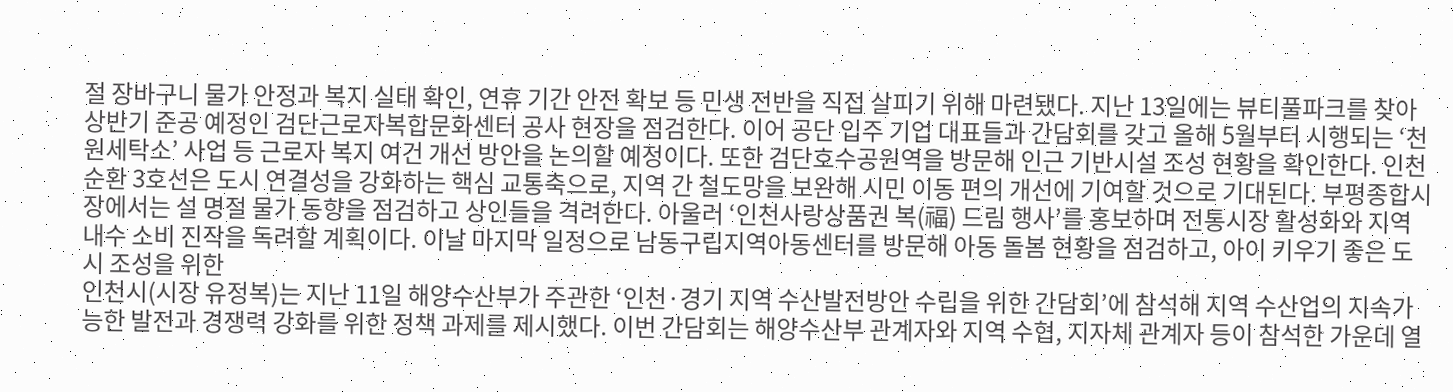절 장바구니 물가 안정과 복지 실태 확인, 연휴 기간 안전 확보 등 민생 전반을 직접 살피기 위해 마련됐다. 지난 13일에는 뷰티풀파크를 찾아 상반기 준공 예정인 검단근로자복합문화센터 공사 현장을 점검한다. 이어 공단 입주 기업 대표들과 간담회를 갖고 올해 5월부터 시행되는 ‘천원세탁소’ 사업 등 근로자 복지 여건 개선 방안을 논의할 예정이다. 또한 검단호수공원역을 방문해 인근 기반시설 조성 현황을 확인한다. 인천 순환 3호선은 도시 연결성을 강화하는 핵심 교통축으로, 지역 간 철도망을 보완해 시민 이동 편의 개선에 기여할 것으로 기대된다. 부평종합시장에서는 설 명절 물가 동향을 점검하고 상인들을 격려한다. 아울러 ‘인천사랑상품권 복(福) 드림 행사’를 홍보하며 전통시장 활성화와 지역 내수 소비 진작을 독려할 계획이다. 이날 마지막 일정으로 남동구립지역아동센터를 방문해 아동 돌봄 현황을 점검하고, 아이 키우기 좋은 도시 조성을 위한
인천시(시장 유정복)는 지난 11일 해양수산부가 주관한 ‘인천·경기 지역 수산발전방안 수립을 위한 간담회’에 참석해 지역 수산업의 지속가능한 발전과 경쟁력 강화를 위한 정책 과제를 제시했다. 이번 간담회는 해양수산부 관계자와 지역 수협, 지자체 관계자 등이 참석한 가운데 열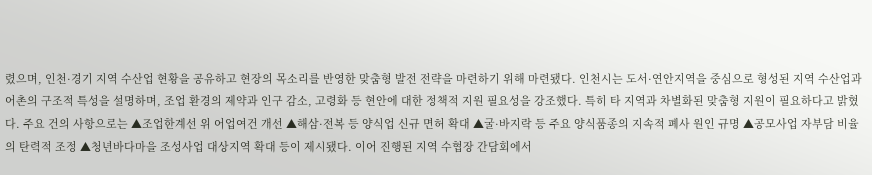렸으며, 인천·경기 지역 수산업 현황을 공유하고 현장의 목소리를 반영한 맞춤형 발전 전략을 마련하기 위해 마련됐다. 인천시는 도서·연안지역을 중심으로 형성된 지역 수산업과 어촌의 구조적 특성을 설명하며, 조업 환경의 제약과 인구 감소, 고령화 등 현안에 대한 정책적 지원 필요성을 강조했다. 특히 타 지역과 차별화된 맞춤형 지원이 필요하다고 밝혔다. 주요 건의 사항으로는 ▲조업한계선 위 어업여건 개선 ▲해삼·전복 등 양식업 신규 면허 확대 ▲굴·바지락 등 주요 양식품종의 지속적 폐사 원인 규명 ▲공모사업 자부담 비율의 탄력적 조정 ▲청년바다마을 조성사업 대상지역 확대 등이 제시됐다. 이어 진행된 지역 수협장 간담회에서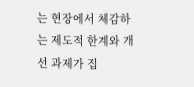는 현장에서 체감하는 제도적 한계와 개선 과제가 집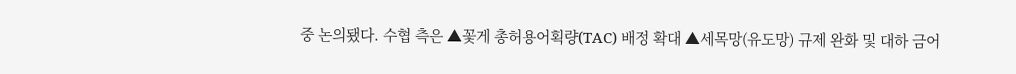중 논의됐다. 수협 측은 ▲꽃게 총허용어획량(TAC) 배정 확대 ▲세목망(유도망) 규제 완화 및 대하 금어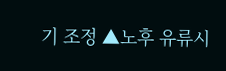기 조정 ▲노후 유류시